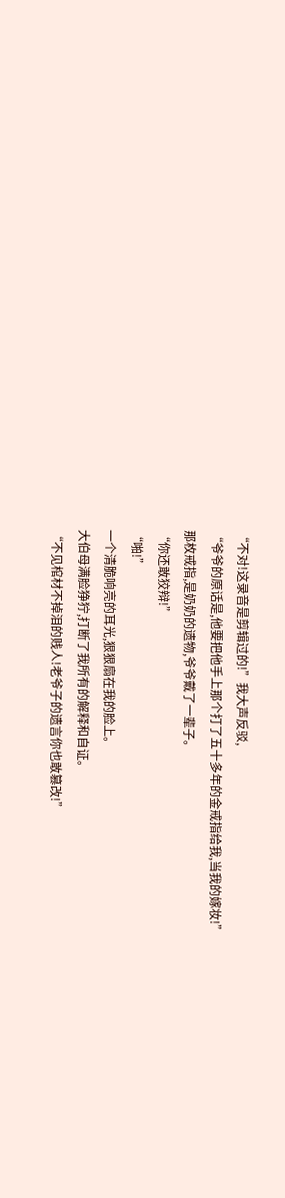“不对!这录音是剪辑过的!”我大声反驳,
“爷爷的原话是,他要把他手上那个打了五十多年的金戒指给我,当我的嫁妆!”
那枚戒指,是奶奶的遗物,爷爷戴了一辈子。
“你还敢狡辩!”
“啪!”
一个清脆响亮的耳光,狠狠扇在我的脸上。
大伯母满脸狰狞,打断了我所有的解释和自证。
“不见棺材不掉泪的贱人!老爷子的遗言你也敢篡改!”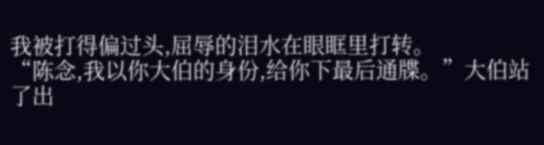我被打得偏过头,屈辱的泪水在眼眶里打转。
“陈念,我以你大伯的身份,给你下最后通牒。”大伯站了出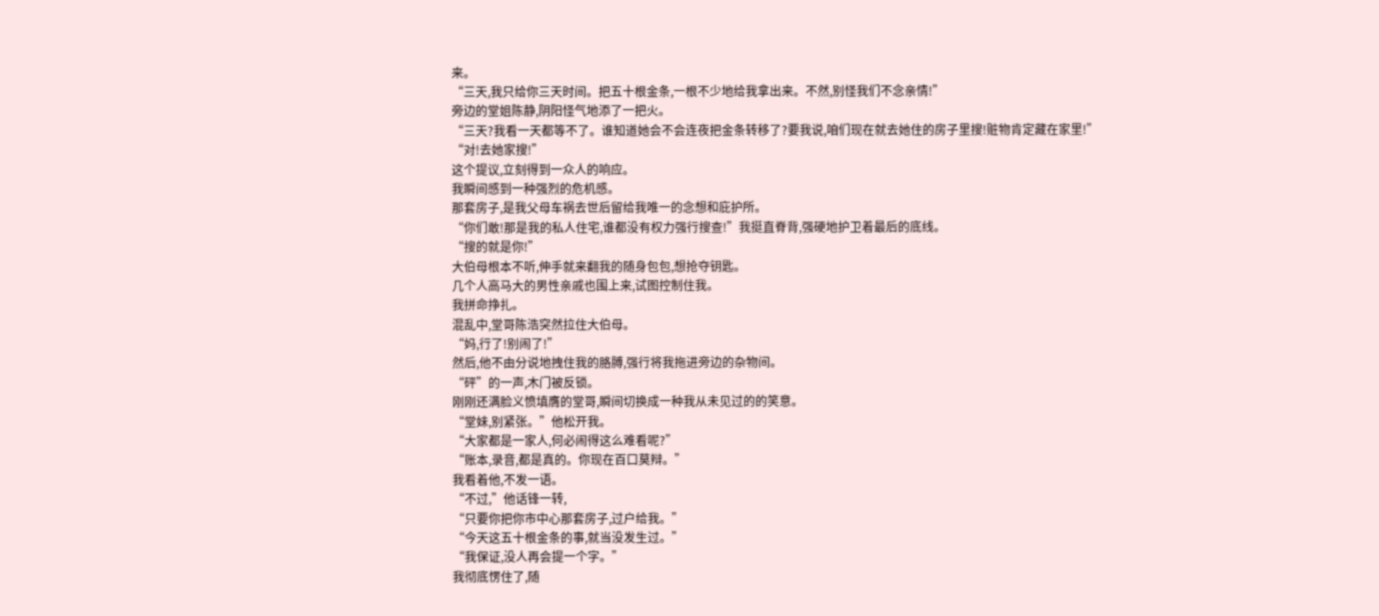来。
“三天,我只给你三天时间。把五十根金条,一根不少地给我拿出来。不然,别怪我们不念亲情!”
旁边的堂姐陈静,阴阳怪气地添了一把火。
“三天?我看一天都等不了。谁知道她会不会连夜把金条转移了?要我说,咱们现在就去她住的房子里搜!赃物肯定藏在家里!”
“对!去她家搜!”
这个提议,立刻得到一众人的响应。
我瞬间感到一种强烈的危机感。
那套房子,是我父母车祸去世后留给我唯一的念想和庇护所。
“你们敢!那是我的私人住宅,谁都没有权力强行搜查!”我挺直脊背,强硬地护卫着最后的底线。
“搜的就是你!”
大伯母根本不听,伸手就来翻我的随身包包,想抢夺钥匙。
几个人高马大的男性亲戚也围上来,试图控制住我。
我拼命挣扎。
混乱中,堂哥陈浩突然拉住大伯母。
“妈,行了!别闹了!”
然后,他不由分说地拽住我的胳膊,强行将我拖进旁边的杂物间。
“砰”的一声,木门被反锁。
刚刚还满脸义愤填膺的堂哥,瞬间切换成一种我从未见过的的笑意。
“堂妹,别紧张。”他松开我。
“大家都是一家人,何必闹得这么难看呢?”
“账本,录音,都是真的。你现在百口莫辩。”
我看着他,不发一语。
“不过,”他话锋一转,
“只要你把你市中心那套房子,过户给我。”
“今天这五十根金条的事,就当没发生过。”
“我保证,没人再会提一个字。”
我彻底愣住了,随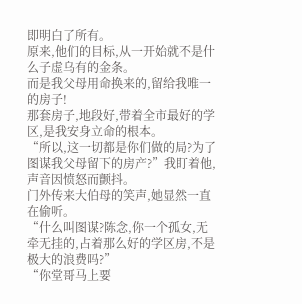即明白了所有。
原来,他们的目标,从一开始就不是什么子虚乌有的金条。
而是我父母用命换来的,留给我唯一的房子!
那套房子,地段好,带着全市最好的学区,是我安身立命的根本。
“所以,这一切都是你们做的局?为了图谋我父母留下的房产?”我盯着他,声音因愤怒而颤抖。
门外传来大伯母的笑声,她显然一直在偷听。
“什么叫图谋?陈念,你一个孤女,无牵无挂的,占着那么好的学区房,不是极大的浪费吗?”
“你堂哥马上要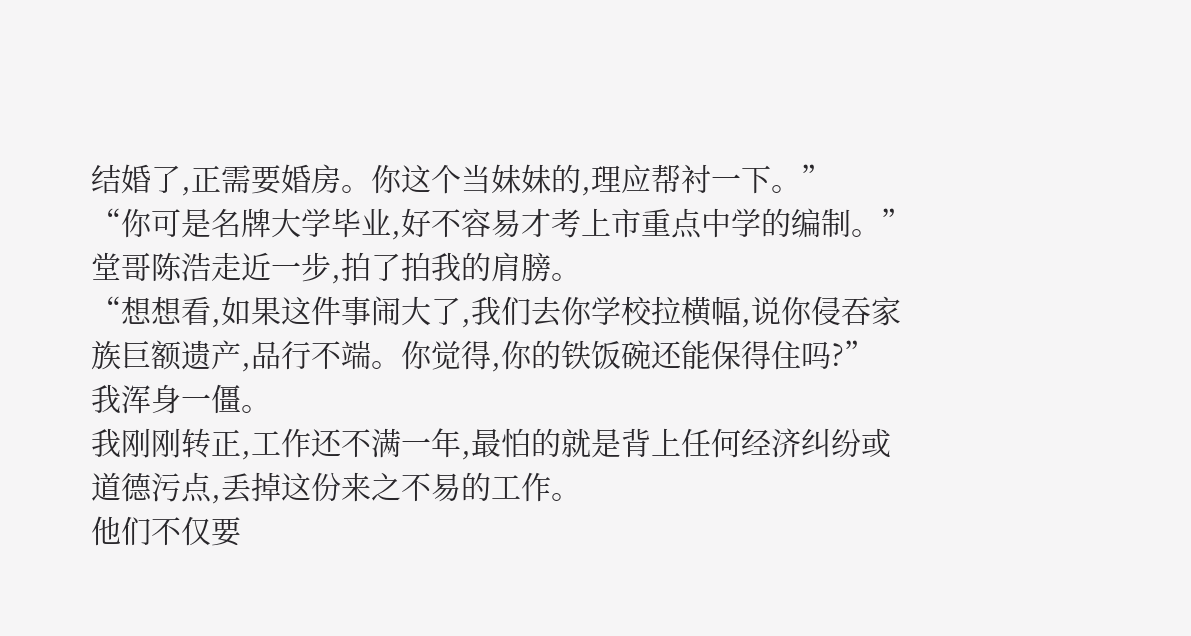结婚了,正需要婚房。你这个当妹妹的,理应帮衬一下。”
“你可是名牌大学毕业,好不容易才考上市重点中学的编制。”堂哥陈浩走近一步,拍了拍我的肩膀。
“想想看,如果这件事闹大了,我们去你学校拉横幅,说你侵吞家族巨额遗产,品行不端。你觉得,你的铁饭碗还能保得住吗?”
我浑身一僵。
我刚刚转正,工作还不满一年,最怕的就是背上任何经济纠纷或道德污点,丢掉这份来之不易的工作。
他们不仅要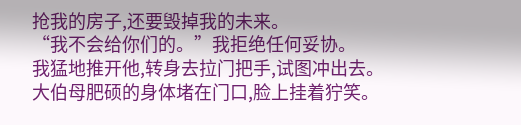抢我的房子,还要毁掉我的未来。
“我不会给你们的。”我拒绝任何妥协。
我猛地推开他,转身去拉门把手,试图冲出去。
大伯母肥硕的身体堵在门口,脸上挂着狞笑。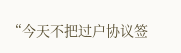“今天不把过户协议签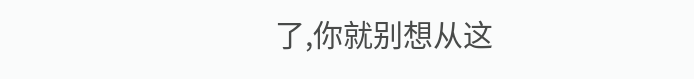了,你就别想从这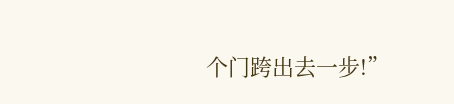个门跨出去一步!”